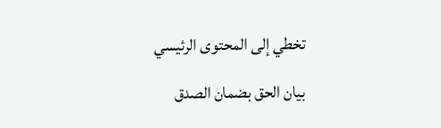تخطي إلى المحتوى الرئيسي

بيان الحق بضمان الصدق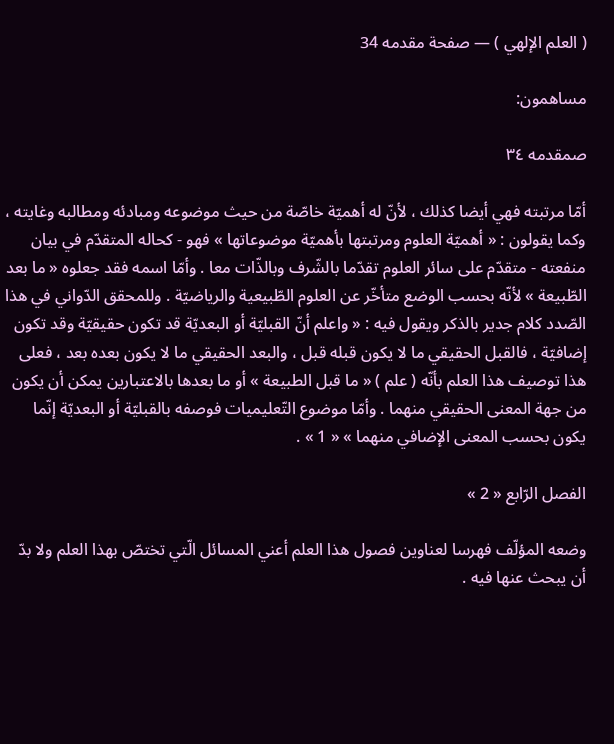( العلم الإلهي ) — صفحة مقدمه 34

مساهمون:

صمقدمه ٣٤

أمّا مرتبته فهي أيضا كذلك ، لأنّ له أهميّة خاصّة من حيث موضوعه ومبادئه ومطالبه وغايته ، وكما يقولون : « أهميّة العلوم ومرتبتها بأهميّة موضوعاتها » فهو - كحاله المتقدّم في بيان منفعته - متقدّم على سائر العلوم تقدّما بالشّرف وبالذّات معا . وأمّا اسمه فقد جعلوه « ما بعد الطّبيعة » لأنّه بحسب الوضع متأخّر عن العلوم الطّبيعية والرياضيّة . وللمحقق الدّواني في هذا الصّدد كلام جدير بالذكر ويقول فيه : « واعلم أنّ القبليّة أو البعديّة قد تكون حقيقيّة وقد تكون إضافيّة ، فالقبل الحقيقي ما لا يكون قبله قبل ، والبعد الحقيقي ما لا يكون بعده بعد ، فعلى هذا توصيف هذا العلم بأنّه ( علم ) « ما قبل الطبيعة » أو ما بعدها بالاعتبارين يمكن أن يكون من جهة المعنى الحقيقي منهما . وأمّا موضوع التّعليميات فوصفه بالقبليّة أو البعديّة إنّما يكون بحسب المعنى الإضافي منهما » « 1 » .

الفصل الرّابع « 2 »

وضعه المؤلّف فهرسا لعناوين فصول هذا العلم أعني المسائل الّتي تختصّ بهذا العلم ولا بدّ أن يبحث عنها فيه .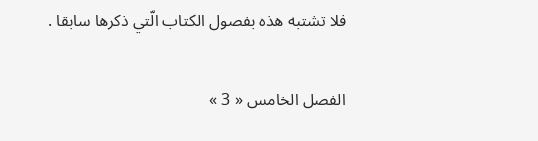فلا تشتبه هذه بفصول الكتاب الّتي ذكرها سابقا .

الفصل الخامس « 3 »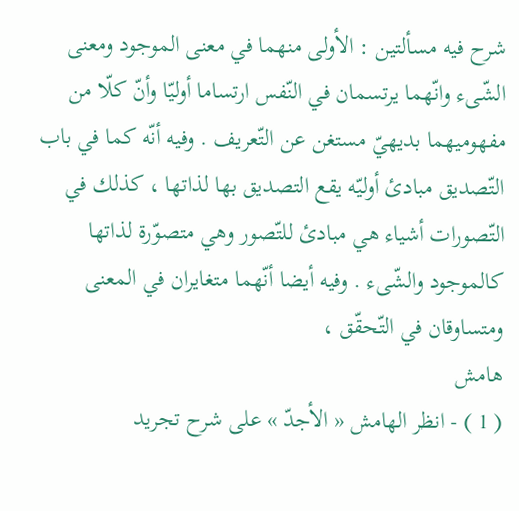شرح فيه مسألتين : الأولى منهما في معنى الموجود ومعنى الشّىء وانّهما يرتسمان في النّفس ارتساما أوليّا وأنّ كلّا من مفهوميهما بديهيّ مستغن عن التّعريف . وفيه أنّه كما في باب التّصديق مبادئ أوليّه يقع التصديق بها لذاتها ، كذلك في التّصورات أشياء هي مبادئ للتّصور وهي متصوّرة لذاتها كالموجود والشّىء . وفيه أيضا أنّهما متغايران في المعنى ومتساوقان في التّحقّق ،
هامش
( 1 ) - انظر الهامش « الأجدّ » على شرح تجريد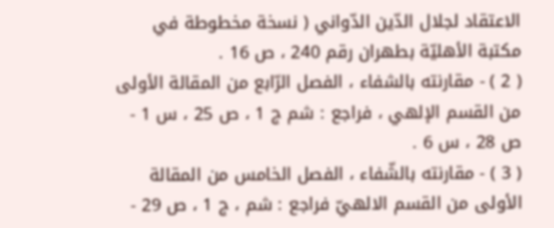الاعتقاد لجلال الدّين الدّواني ( نسخة مخطوطة في مكتبة الأهليّة بطهران رقم 240 ، ص 16 .
( 2 ) - مقارنته بالشفاء ، الفصل الرّابع من المقالة الأولى من القسم الإلهي ، فراجع : شم ج 1 ، ص 25 ، س 1 - ص 28 ، س 6 .
( 3 ) - مقارنته بالشّفاء ، الفصل الخامس من المقالة الأولى من القسم الالهيّ فراجع : شم ، ج 1 ، ص 29 -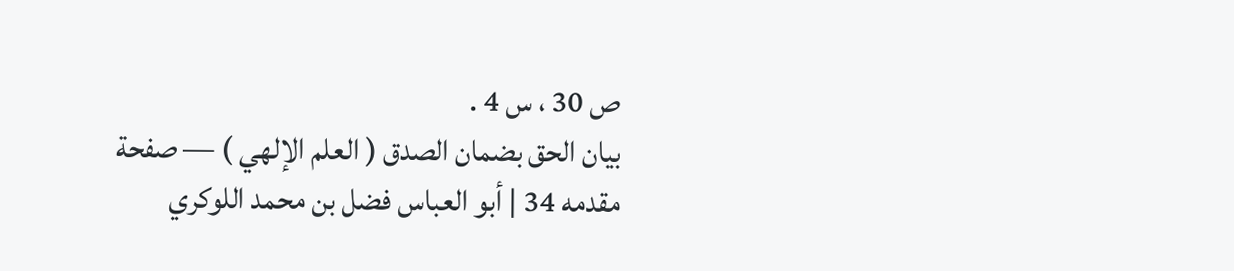ص 30 ، س 4 .
بيان الحق بضمان الصدق ( العلم الإلهي ) — صفحة مقدمه 34 | أبو العباس فضل بن محمد اللوكري